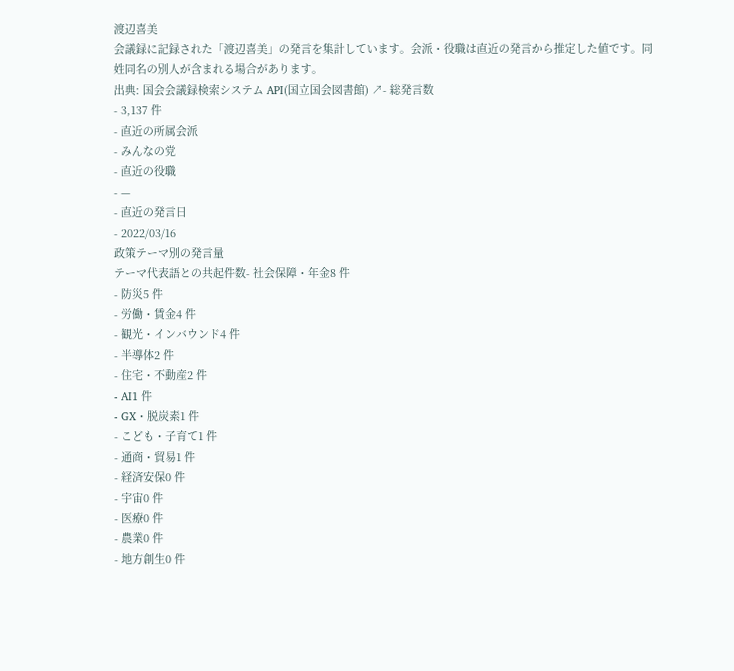渡辺喜美
会議録に記録された「渡辺喜美」の発言を集計しています。会派・役職は直近の発言から推定した値です。同姓同名の別人が含まれる場合があります。
出典: 国会会議録検索システム API(国立国会図書館) ↗- 総発言数
- 3,137 件
- 直近の所属会派
- みんなの党
- 直近の役職
- —
- 直近の発言日
- 2022/03/16
政策テーマ別の発言量
テーマ代表語との共起件数- 社会保障・年金8 件
- 防災5 件
- 労働・賃金4 件
- 観光・インバウンド4 件
- 半導体2 件
- 住宅・不動産2 件
- AI1 件
- GX・脱炭素1 件
- こども・子育て1 件
- 通商・貿易1 件
- 経済安保0 件
- 宇宙0 件
- 医療0 件
- 農業0 件
- 地方創生0 件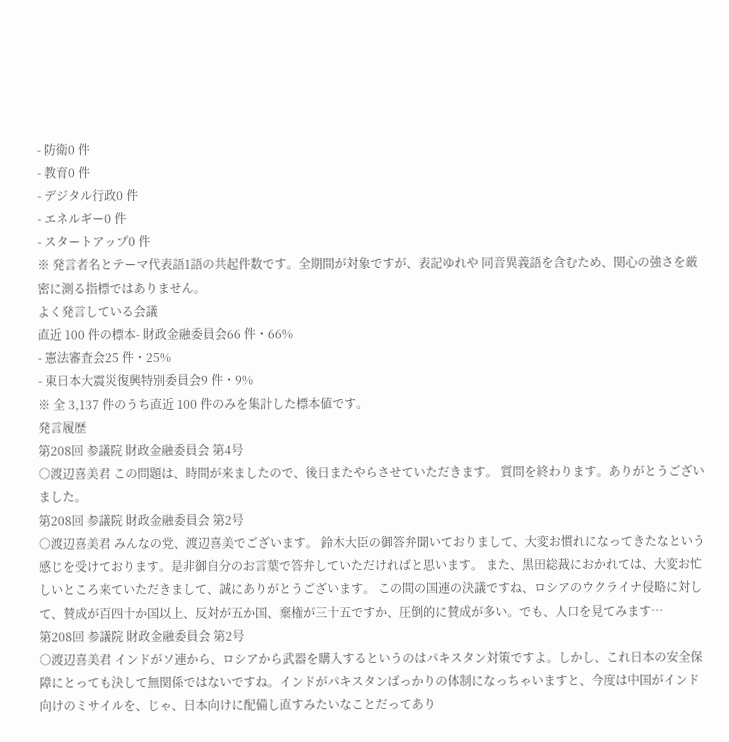- 防衛0 件
- 教育0 件
- デジタル行政0 件
- エネルギー0 件
- スタートアップ0 件
※ 発言者名とテーマ代表語1語の共起件数です。全期間が対象ですが、表記ゆれや 同音異義語を含むため、関心の強さを厳密に測る指標ではありません。
よく発言している会議
直近 100 件の標本- 財政金融委員会66 件・66%
- 憲法審査会25 件・25%
- 東日本大震災復興特別委員会9 件・9%
※ 全 3,137 件のうち直近 100 件のみを集計した標本値です。
発言履歴
第208回 参議院 財政金融委員会 第4号
○渡辺喜美君 この問題は、時間が来ましたので、後日またやらさせていただきます。 質問を終わります。ありがとうございました。
第208回 参議院 財政金融委員会 第2号
○渡辺喜美君 みんなの党、渡辺喜美でございます。 鈴木大臣の御答弁聞いておりまして、大変お慣れになってきたなという感じを受けております。是非御自分のお言葉で答弁していただければと思います。 また、黒田総裁におかれては、大変お忙しいところ来ていただきまして、誠にありがとうございます。 この間の国連の決議ですね、ロシアのウクライナ侵略に対して、賛成が百四十か国以上、反対が五か国、棄権が三十五ですか、圧倒的に賛成が多い。でも、人口を見てみます…
第208回 参議院 財政金融委員会 第2号
○渡辺喜美君 インドがソ連から、ロシアから武器を購入するというのはパキスタン対策ですよ。しかし、これ日本の安全保障にとっても決して無関係ではないですね。インドがパキスタンばっかりの体制になっちゃいますと、今度は中国がインド向けのミサイルを、じゃ、日本向けに配備し直すみたいなことだってあり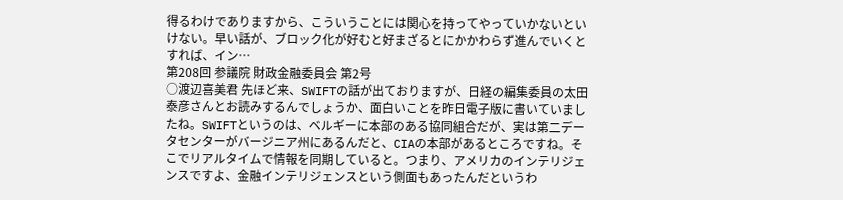得るわけでありますから、こういうことには関心を持ってやっていかないといけない。早い話が、ブロック化が好むと好まざるとにかかわらず進んでいくとすれば、イン…
第208回 参議院 財政金融委員会 第2号
○渡辺喜美君 先ほど来、SWIFTの話が出ておりますが、日経の編集委員の太田泰彦さんとお読みするんでしょうか、面白いことを昨日電子版に書いていましたね。SWIFTというのは、ベルギーに本部のある協同組合だが、実は第二データセンターがバージニア州にあるんだと、CIAの本部があるところですね。そこでリアルタイムで情報を同期していると。つまり、アメリカのインテリジェンスですよ、金融インテリジェンスという側面もあったんだというわ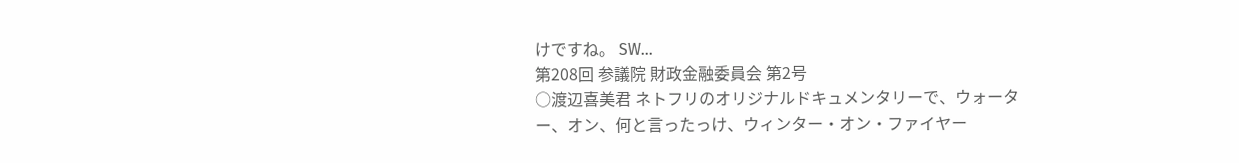けですね。 SW…
第208回 参議院 財政金融委員会 第2号
○渡辺喜美君 ネトフリのオリジナルドキュメンタリーで、ウォーター、オン、何と言ったっけ、ウィンター・オン・ファイヤー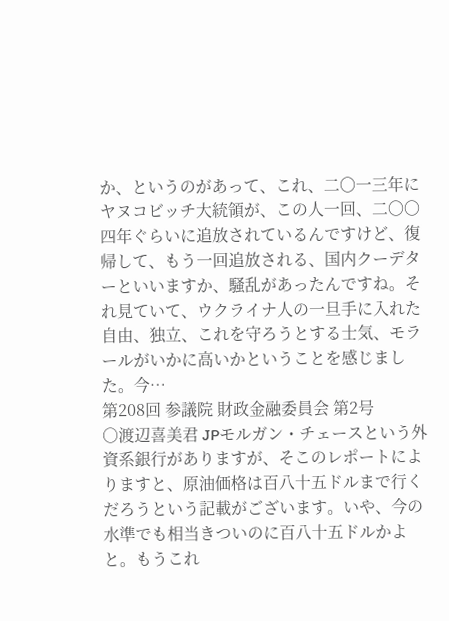か、というのがあって、これ、二〇一三年にヤヌコビッチ大統領が、この人一回、二〇〇四年ぐらいに追放されているんですけど、復帰して、もう一回追放される、国内クーデターといいますか、騒乱があったんですね。それ見ていて、ウクライナ人の一旦手に入れた自由、独立、これを守ろうとする士気、モラールがいかに高いかということを感じました。今…
第208回 参議院 財政金融委員会 第2号
○渡辺喜美君 JPモルガン・チェースという外資系銀行がありますが、そこのレポートによりますと、原油価格は百八十五ドルまで行くだろうという記載がございます。いや、今の水準でも相当きついのに百八十五ドルかよと。もうこれ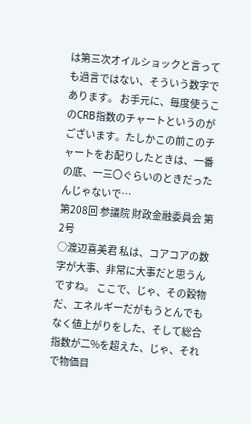は第三次オイルショックと言っても過言ではない、そういう数字であります。 お手元に、毎度使うこのCRB指数のチャートというのがございます。たしかこの前このチャートをお配りしたときは、一番の底、一三〇ぐらいのときだったんじゃないで…
第208回 参議院 財政金融委員会 第2号
○渡辺喜美君 私は、コアコアの数字が大事、非常に大事だと思うんですね。 ここで、じゃ、その穀物だ、エネルギーだがもうとんでもなく値上がりをした、そして総合指数が二%を超えた、じゃ、それで物価目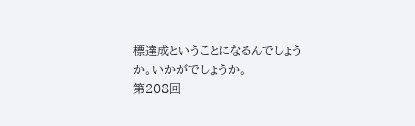標達成ということになるんでしょうか。いかがでしょうか。
第208回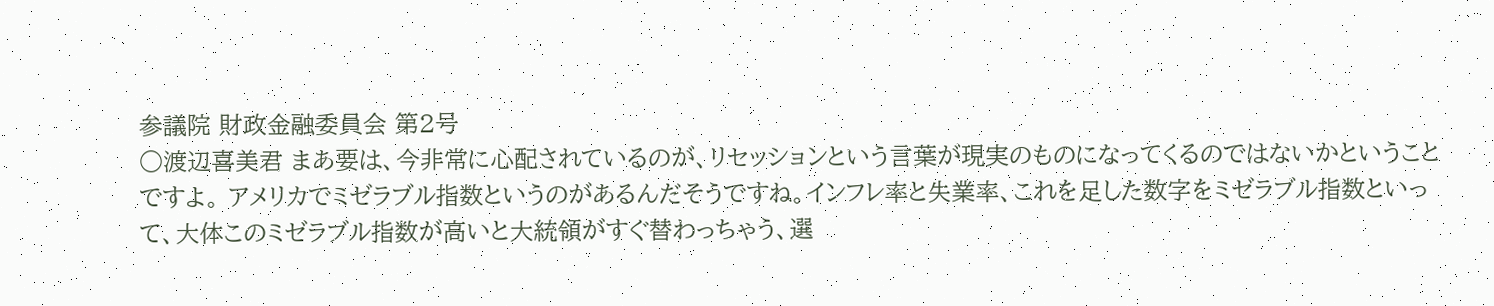参議院 財政金融委員会 第2号
○渡辺喜美君 まあ要は、今非常に心配されているのが、リセッションという言葉が現実のものになってくるのではないかということですよ。 アメリカでミゼラブル指数というのがあるんだそうですね。インフレ率と失業率、これを足した数字をミゼラブル指数といって、大体このミゼラブル指数が高いと大統領がすぐ替わっちゃう、選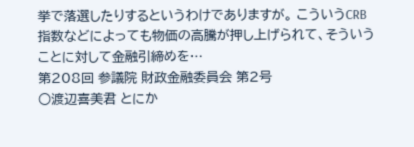挙で落選したりするというわけでありますが。 こういうCRB指数などによっても物価の高騰が押し上げられて、そういうことに対して金融引締めを…
第208回 参議院 財政金融委員会 第2号
○渡辺喜美君 とにか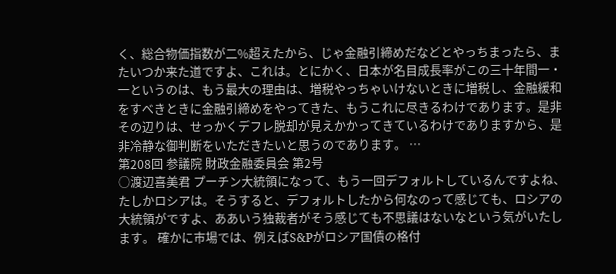く、総合物価指数が二%超えたから、じゃ金融引締めだなどとやっちまったら、またいつか来た道ですよ、これは。とにかく、日本が名目成長率がこの三十年間一・一というのは、もう最大の理由は、増税やっちゃいけないときに増税し、金融緩和をすべきときに金融引締めをやってきた、もうこれに尽きるわけであります。是非その辺りは、せっかくデフレ脱却が見えかかってきているわけでありますから、是非冷静な御判断をいただきたいと思うのであります。 …
第208回 参議院 財政金融委員会 第2号
○渡辺喜美君 プーチン大統領になって、もう一回デフォルトしているんですよね、たしかロシアは。そうすると、デフォルトしたから何なのって感じても、ロシアの大統領がですよ、ああいう独裁者がそう感じても不思議はないなという気がいたします。 確かに市場では、例えばS&Pがロシア国債の格付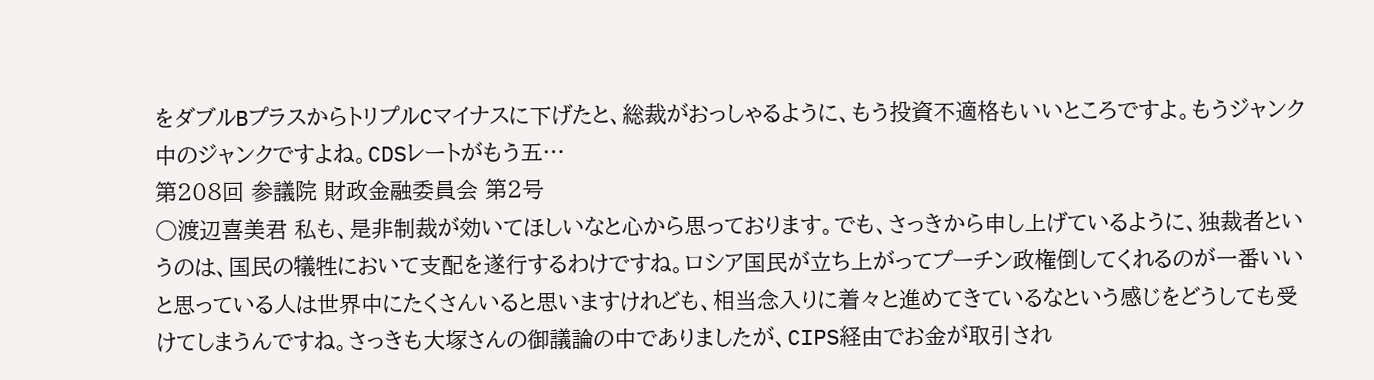をダブルBプラスからトリプルCマイナスに下げたと、総裁がおっしゃるように、もう投資不適格もいいところですよ。もうジャンク中のジャンクですよね。CDSレートがもう五…
第208回 参議院 財政金融委員会 第2号
○渡辺喜美君 私も、是非制裁が効いてほしいなと心から思っております。でも、さっきから申し上げているように、独裁者というのは、国民の犠牲において支配を遂行するわけですね。ロシア国民が立ち上がってプーチン政権倒してくれるのが一番いいと思っている人は世界中にたくさんいると思いますけれども、相当念入りに着々と進めてきているなという感じをどうしても受けてしまうんですね。さっきも大塚さんの御議論の中でありましたが、CIPS経由でお金が取引され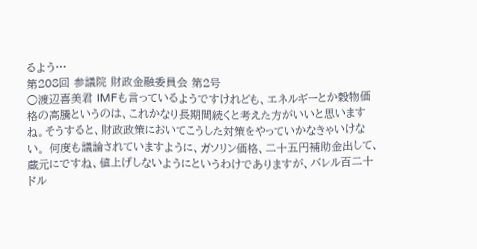るよう…
第208回 参議院 財政金融委員会 第2号
○渡辺喜美君 IMFも言っているようですけれども、エネルギーとか穀物価格の高騰というのは、これかなり長期間続くと考えた方がいいと思いますね。そうすると、財政政策においてこうした対策をやっていかなきゃいけない。 何度も議論されていますように、ガソリン価格、二十五円補助金出して、蔵元にですね、値上げしないようにというわけでありますが、バレル百二十ドル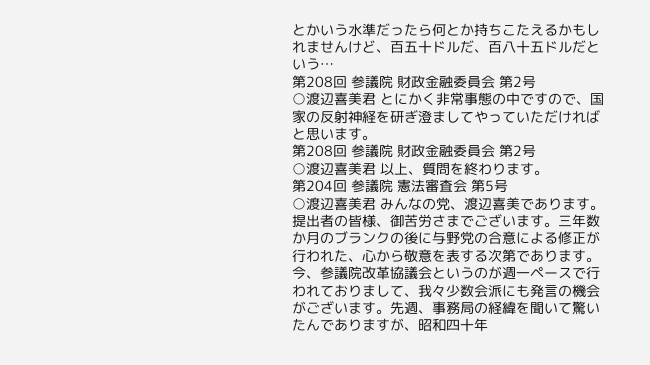とかいう水準だったら何とか持ちこたえるかもしれませんけど、百五十ドルだ、百八十五ドルだという…
第208回 参議院 財政金融委員会 第2号
○渡辺喜美君 とにかく非常事態の中ですので、国家の反射神経を研ぎ澄ましてやっていただければと思います。
第208回 参議院 財政金融委員会 第2号
○渡辺喜美君 以上、質問を終わります。
第204回 参議院 憲法審査会 第5号
○渡辺喜美君 みんなの党、渡辺喜美であります。 提出者の皆様、御苦労さまでございます。三年数か月のブランクの後に与野党の合意による修正が行われた、心から敬意を表する次第であります。 今、参議院改革協議会というのが週一ペースで行われておりまして、我々少数会派にも発言の機会がございます。先週、事務局の経緯を聞いて驚いたんでありますが、昭和四十年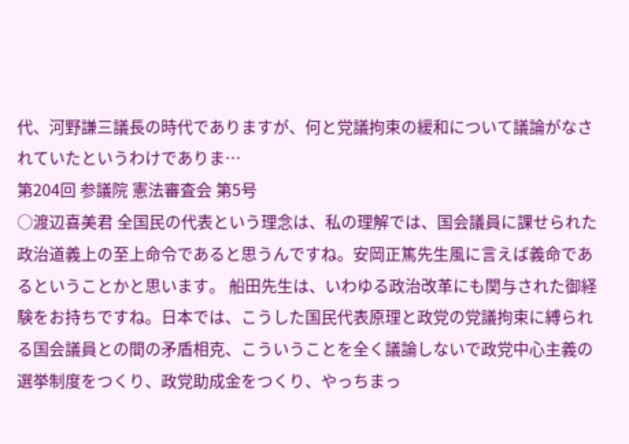代、河野謙三議長の時代でありますが、何と党議拘束の緩和について議論がなされていたというわけでありま…
第204回 参議院 憲法審査会 第5号
○渡辺喜美君 全国民の代表という理念は、私の理解では、国会議員に課せられた政治道義上の至上命令であると思うんですね。安岡正篤先生風に言えば義命であるということかと思います。 船田先生は、いわゆる政治改革にも関与された御経験をお持ちですね。日本では、こうした国民代表原理と政党の党議拘束に縛られる国会議員との間の矛盾相克、こういうことを全く議論しないで政党中心主義の選挙制度をつくり、政党助成金をつくり、やっちまっ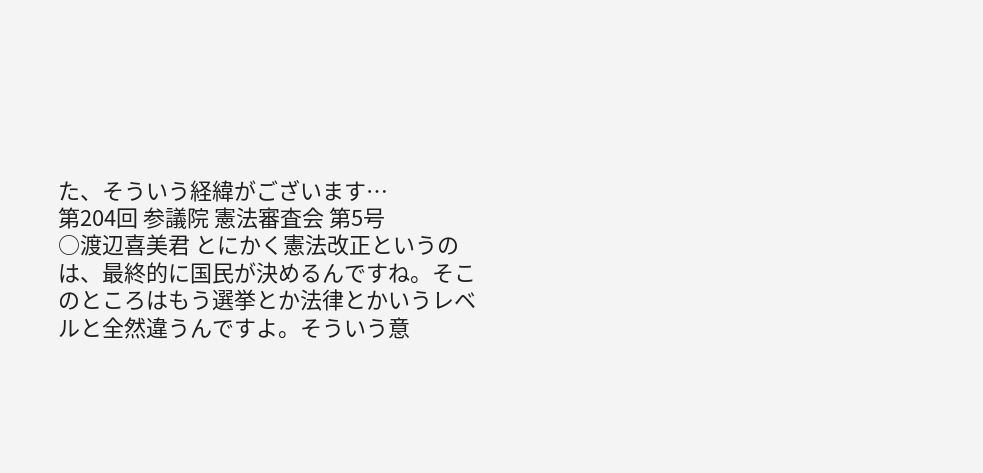た、そういう経緯がございます…
第204回 参議院 憲法審査会 第5号
○渡辺喜美君 とにかく憲法改正というのは、最終的に国民が決めるんですね。そこのところはもう選挙とか法律とかいうレベルと全然違うんですよ。そういう意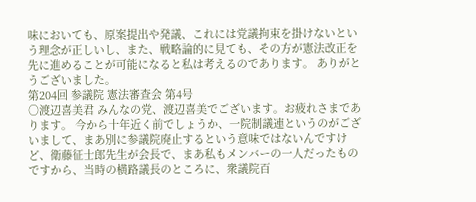味においても、原案提出や発議、これには党議拘束を掛けないという理念が正しいし、また、戦略論的に見ても、その方が憲法改正を先に進めることが可能になると私は考えるのであります。 ありがとうございました。
第204回 参議院 憲法審査会 第4号
○渡辺喜美君 みんなの党、渡辺喜美でございます。お疲れさまであります。 今から十年近く前でしょうか、一院制議連というのがございまして、まあ別に参議院廃止するという意味ではないんですけど、衛藤征士郎先生が会長で、まあ私もメンバーの一人だったものですから、当時の横路議長のところに、衆議院百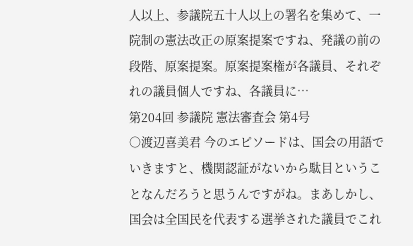人以上、参議院五十人以上の署名を集めて、一院制の憲法改正の原案提案ですね、発議の前の段階、原案提案。原案提案権が各議員、それぞれの議員個人ですね、各議員に…
第204回 参議院 憲法審査会 第4号
○渡辺喜美君 今のエピソードは、国会の用語でいきますと、機関認証がないから駄目ということなんだろうと思うんですがね。まあしかし、国会は全国民を代表する選挙された議員でこれ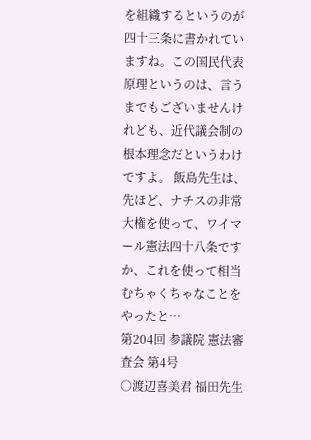を組織するというのが四十三条に書かれていますね。この国民代表原理というのは、言うまでもございませんけれども、近代議会制の根本理念だというわけですよ。 飯島先生は、先ほど、ナチスの非常大権を使って、ワイマール憲法四十八条ですか、これを使って相当むちゃくちゃなことをやったと…
第204回 参議院 憲法審査会 第4号
○渡辺喜美君 福田先生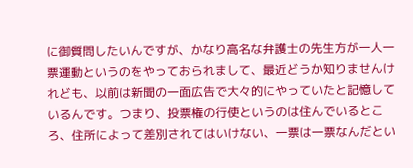に御質問したいんですが、かなり高名な弁護士の先生方が一人一票運動というのをやっておられまして、最近どうか知りませんけれども、以前は新聞の一面広告で大々的にやっていたと記憶しているんです。つまり、投票権の行使というのは住んでいるところ、住所によって差別されてはいけない、一票は一票なんだとい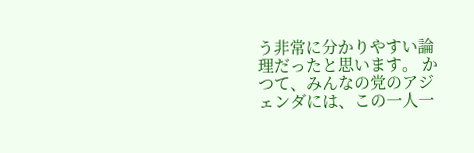う非常に分かりやすい論理だったと思います。 かつて、みんなの党のアジェンダには、この一人一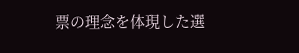票の理念を体現した選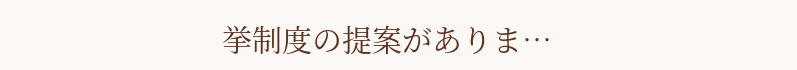挙制度の提案がありま…